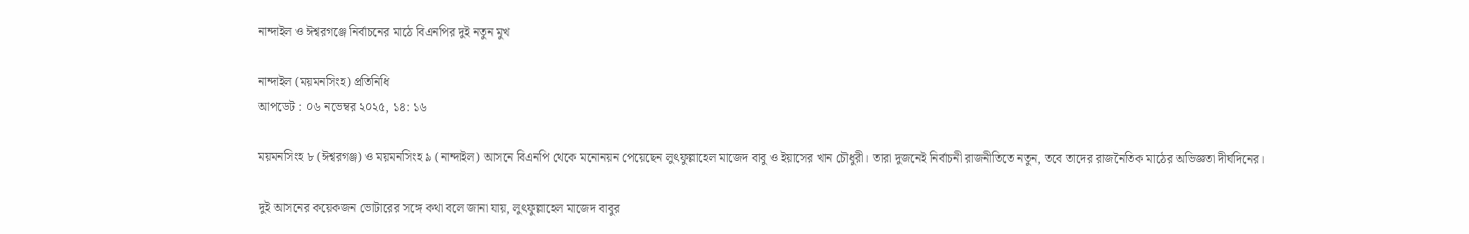নান্দাইল ও ঈশ্বরগঞ্জে নির্বাচনের মাঠে বিএনপির দুই নতুন মুখ

নান্দাইল (ময়মনসিংহ) প্রতিনিধি
আপডেট : ০৬ নভেম্বর ২০২৫, ১৪: ১৬

ময়মনসিংহ ৮ (ঈশ্বরগঞ্জ) ও ময়মনসিংহ ৯ (নান্দাইল) আসনে বিএনপি থেকে মনোনয়ন পেয়েছেন লুৎফুল্লাহেল মাজেদ বাবু ও ইয়াসের খান চৌধুরী। তারা দুজনেই নির্বাচনী রাজনীতিতে নতুন, তবে তাদের রাজনৈতিক মাঠের অভিজ্ঞতা দীর্ঘদিনের।

দুই আসনের কয়েকজন ভোটারের সঙ্গে কথা বলে জানা যায়, লুৎফুল্লাহেল মাজেদ বাবুর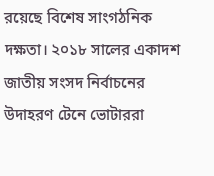রয়েছে বিশেষ সাংগঠনিক দক্ষতা। ২০১৮ সালের একাদশ জাতীয় সংসদ নির্বাচনের উদাহরণ টেনে ভোটাররা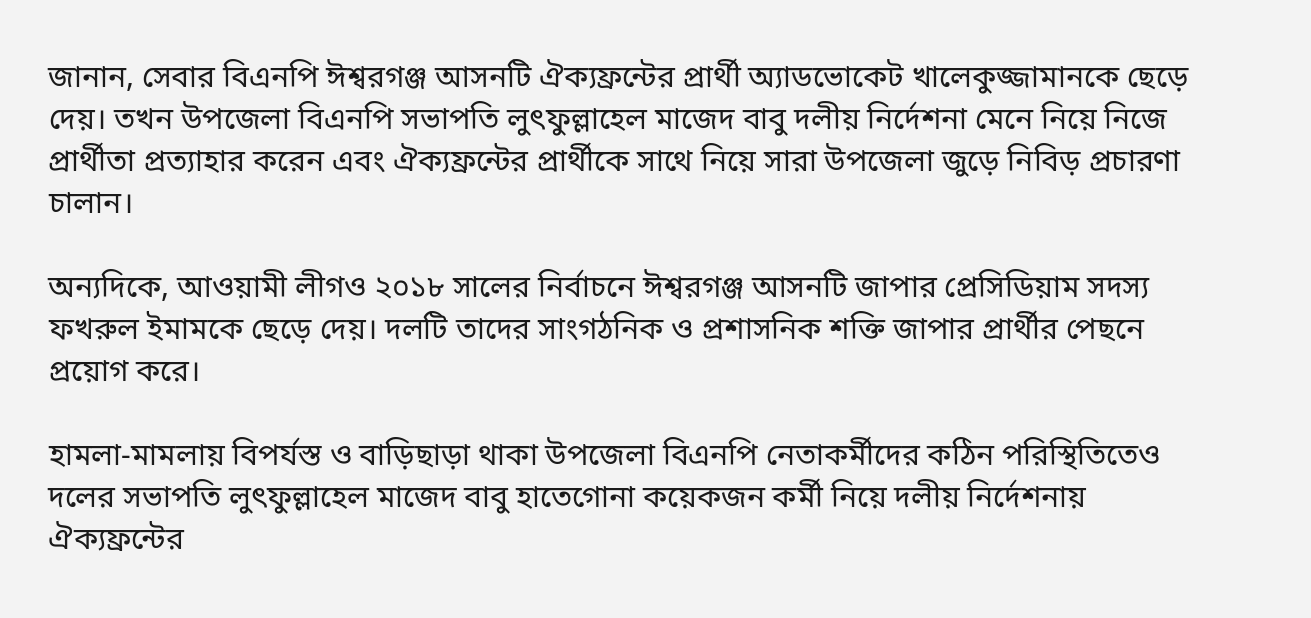জানান, সেবার বিএনপি ঈশ্বরগঞ্জ আসনটি ঐক্যফ্রন্টের প্রার্থী অ্যাডভোকেট খালেকুজ্জামানকে ছেড়ে দেয়। তখন উপজেলা বিএনপি সভাপতি লুৎফুল্লাহেল মাজেদ বাবু দলীয় নির্দেশনা মেনে নিয়ে নিজে প্রার্থীতা প্রত্যাহার করেন এবং ঐক্যফ্রন্টের প্রার্থীকে সাথে নিয়ে সারা উপজেলা জুড়ে নিবিড় প্রচারণা চালান।

অন্যদিকে, আওয়ামী লীগও ২০১৮ সালের নির্বাচনে ঈশ্বরগঞ্জ আসনটি জাপার প্রেসিডিয়াম সদস্য ফখরুল ইমামকে ছেড়ে দেয়। দলটি তাদের সাংগঠনিক ও প্রশাসনিক শক্তি জাপার প্রার্থীর পেছনে প্রয়োগ করে।

হামলা-মামলায় বিপর্যস্ত ও বাড়িছাড়া থাকা উপজেলা বিএনপি নেতাকর্মীদের কঠিন পরিস্থিতিতেও দলের সভাপতি লুৎফুল্লাহেল মাজেদ বাবু হাতেগোনা কয়েকজন কর্মী নিয়ে দলীয় নির্দেশনায় ঐক্যফ্রন্টের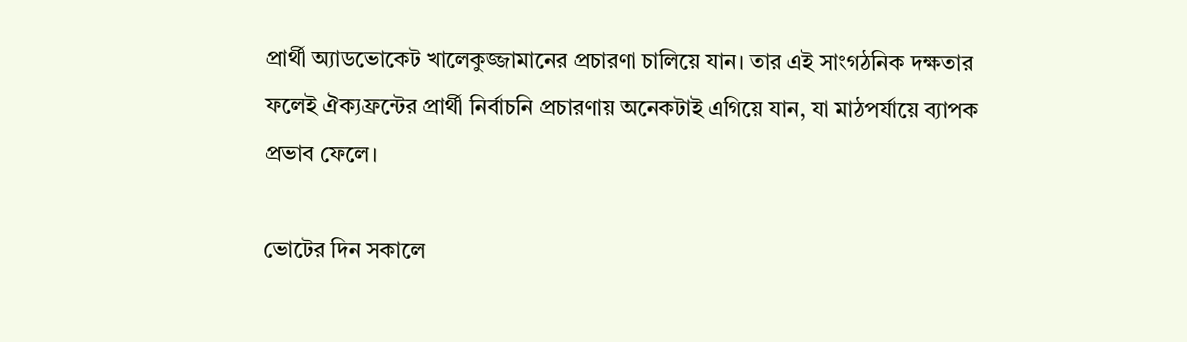প্রার্থী অ্যাডভোকেট খালেকুজ্জামানের প্রচারণা চালিয়ে যান। তার এই সাংগঠনিক দক্ষতার ফলেই ঐক্যফ্রন্টের প্রার্থী নির্বাচনি প্রচারণায় অনেকটাই এগিয়ে যান, যা মাঠপর্যায়ে ব্যাপক প্রভাব ফেলে।

ভোটের দিন সকালে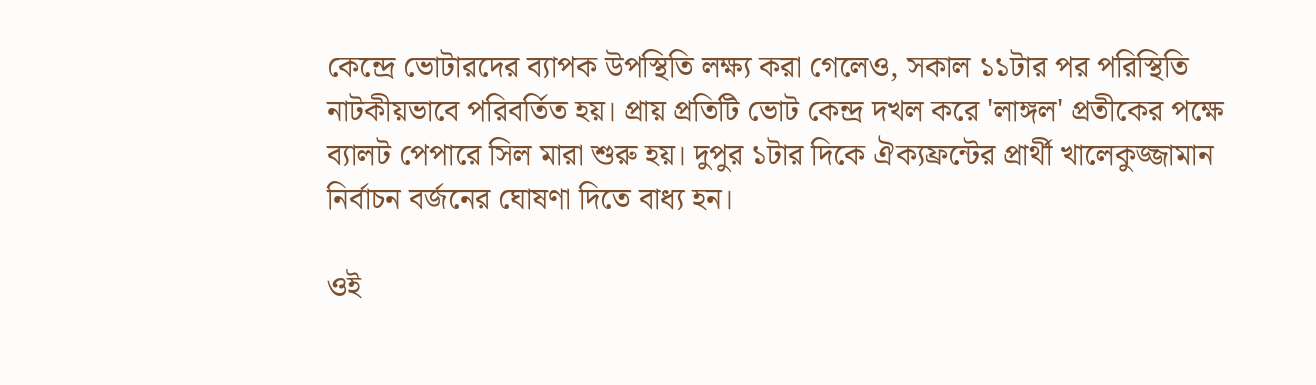কেন্দ্রে ভোটারদের ব্যাপক উপস্থিতি লক্ষ্য করা গেলেও, সকাল ১১টার পর পরিস্থিতি নাটকীয়ভাবে পরিবর্তিত হয়। প্রায় প্রতিটি ভোট কেন্দ্র দখল করে 'লাঙ্গল' প্রতীকের পক্ষে ব্যালট পেপারে সিল মারা শুরু হয়। দুপুর ১টার দিকে ঐক্যফ্রন্টের প্রার্থী খালেকুজ্জামান নির্বাচন বর্জনের ঘোষণা দিতে বাধ্য হন।

ওই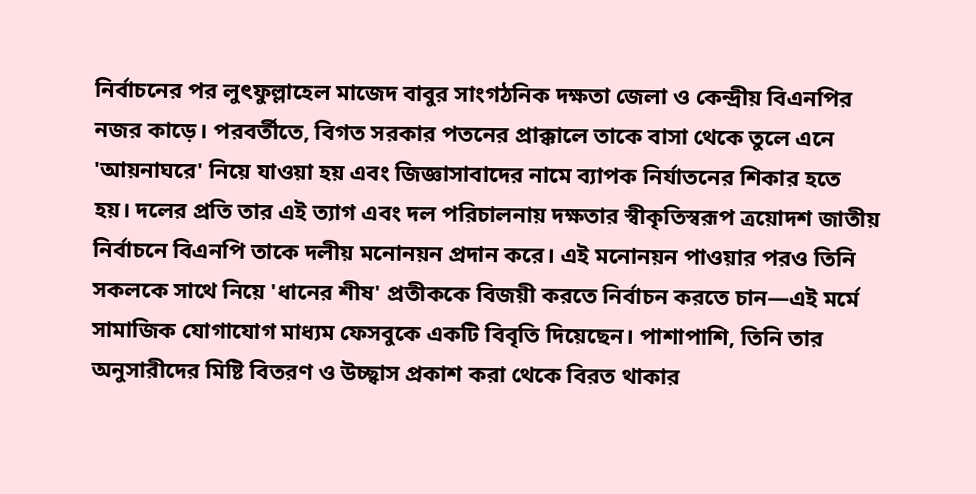নির্বাচনের পর লুৎফুল্লাহেল মাজেদ বাবুর সাংগঠনিক দক্ষতা জেলা ও কেন্দ্রীয় বিএনপির নজর কাড়ে। পরবর্তীতে, বিগত সরকার পতনের প্রাক্কালে তাকে বাসা থেকে তুলে এনে 'আয়নাঘরে' নিয়ে যাওয়া হয় এবং জিজ্ঞাসাবাদের নামে ব্যাপক নির্যাতনের শিকার হতে হয়। দলের প্রতি তার এই ত্যাগ এবং দল পরিচালনায় দক্ষতার স্বীকৃতিস্বরূপ ত্রয়োদশ জাতীয় নির্বাচনে বিএনপি তাকে দলীয় মনোনয়ন প্রদান করে। এই মনোনয়ন পাওয়ার পরও তিনি সকলকে সাথে নিয়ে 'ধানের শীষ' প্রতীককে বিজয়ী করতে নির্বাচন করতে চান—এই মর্মে সামাজিক যোগাযোগ মাধ্যম ফেসবুকে একটি বিবৃতি দিয়েছেন। পাশাপাশি, তিনি তার অনুসারীদের মিষ্টি বিতরণ ও উচ্ছ্বাস প্রকাশ করা থেকে বিরত থাকার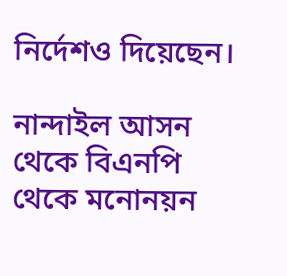নির্দেশও দিয়েছেন।

নান্দাইল আসন থেকে বিএনপি থেকে মনোনয়ন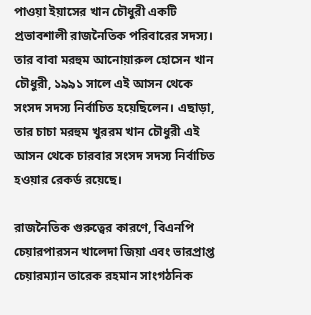পাওয়া ইয়াসের খান চৌধুরী একটি প্রভাবশালী রাজনৈতিক পরিবারের সদস্য। তার বাবা মরহুম আনোয়ারুল হোসেন খান চৌধুরী, ১৯৯১ সালে এই আসন থেকে সংসদ সদস্য নির্বাচিত হয়েছিলেন। এছাড়া, তার চাচা মরহুম খুররম খান চৌধুরী এই আসন থেকে চারবার সংসদ সদস্য নির্বাচিত হওয়ার রেকর্ড রয়েছে।

রাজনৈতিক গুরুত্বের কারণে, বিএনপি চেয়ারপারসন খালেদা জিয়া এবং ভারপ্রাপ্ত চেয়ারম্যান তারেক রহমান সাংগঠনিক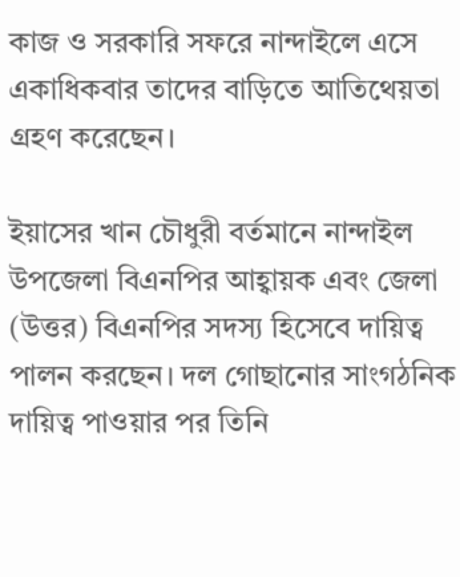কাজ ও সরকারি সফরে নান্দাইলে এসে একাধিকবার তাদের বাড়িতে আতিথেয়তা গ্রহণ করেছেন।

ইয়াসের খান চৌধুরী বর্তমানে নান্দাইল উপজেলা বিএনপির আহ্বায়ক এবং জেলা (উত্তর) বিএনপির সদস্য হিসেবে দায়িত্ব পালন করছেন। দল গোছানোর সাংগঠনিক দায়িত্ব পাওয়ার পর তিনি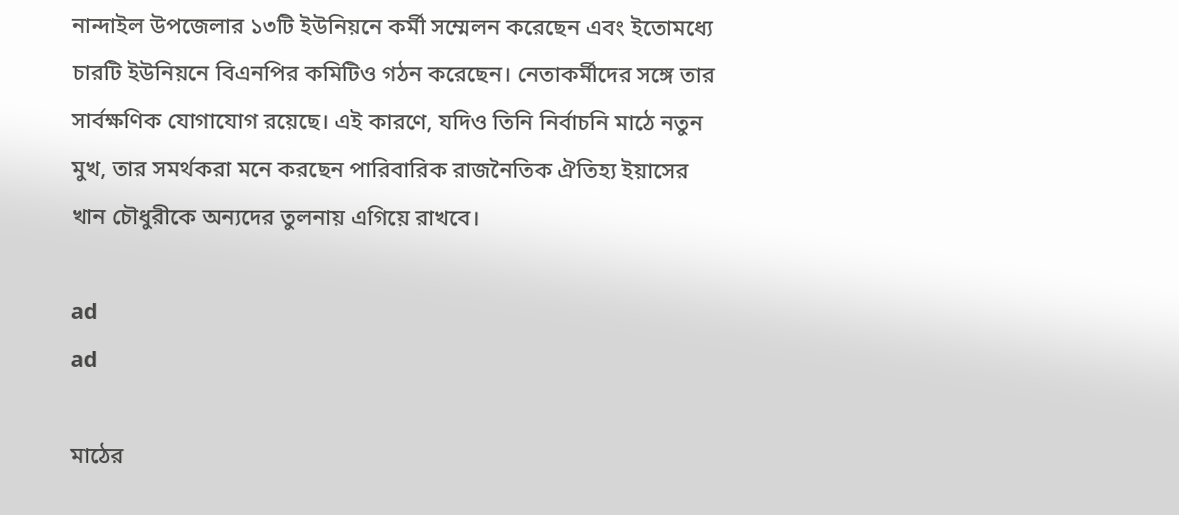নান্দাইল উপজেলার ১৩টি ইউনিয়নে কর্মী সম্মেলন করেছেন এবং ইতোমধ্যে চারটি ইউনিয়নে বিএনপির কমিটিও গঠন করেছেন। নেতাকর্মীদের সঙ্গে তার সার্বক্ষণিক যোগাযোগ রয়েছে। এই কারণে, যদিও তিনি নির্বাচনি মাঠে নতুন মুখ, তার সমর্থকরা মনে করছেন পারিবারিক রাজনৈতিক ঐতিহ্য ইয়াসের খান চৌধুরীকে অন্যদের তুলনায় এগিয়ে রাখবে।

ad
ad

মাঠের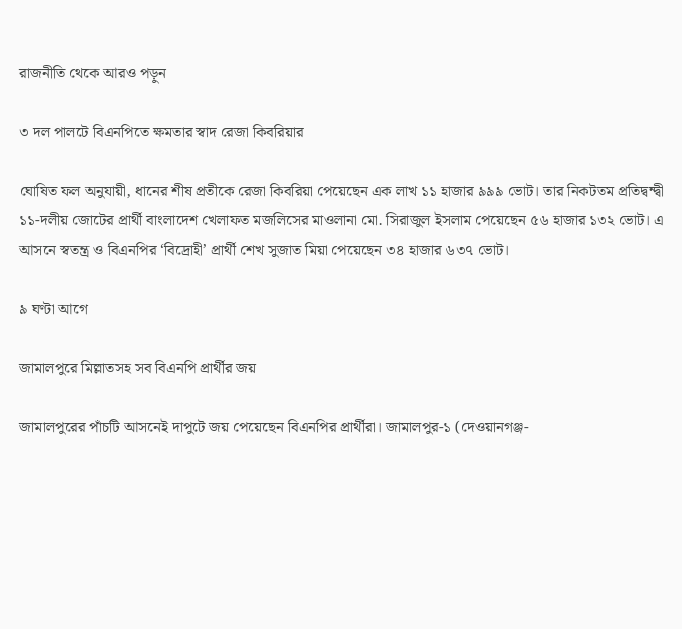রাজনীতি থেকে আরও পড়ুন

৩ দল পালটে বিএনপিতে ক্ষমতার স্বাদ রেজা কিবরিয়ার

ঘোষিত ফল অনুযায়ী, ধানের শীষ প্রতীকে রেজা কিবরিয়া পেয়েছেন এক লাখ ১১ হাজার ৯৯৯ ভোট। তার নিকটতম প্রতিদ্বন্দ্বী ১১-দলীয় জোটের প্রার্থী বাংলাদেশ খেলাফত মজলিসের মাওলানা মো. সিরাজুল ইসলাম পেয়েছেন ৫৬ হাজার ১৩২ ভোট। এ আসনে স্বতন্ত্র ও বিএনপির ‘বিদ্রোহী’ প্রার্থী শেখ সুজাত মিয়া পেয়েছেন ৩৪ হাজার ৬৩৭ ভোট।

৯ ঘণ্টা আগে

জামালপুরে মিল্লাতসহ সব বিএনপি প্রার্থীর জয়

জামালপুরের পাঁচটি আসনেই দাপুটে জয় পেয়েছেন বিএনপির প্রার্থীরা। জামালপুর-১ (দেওয়ানগঞ্জ-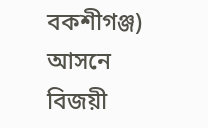বকশীগঞ্জ) আসনে বিজয়ী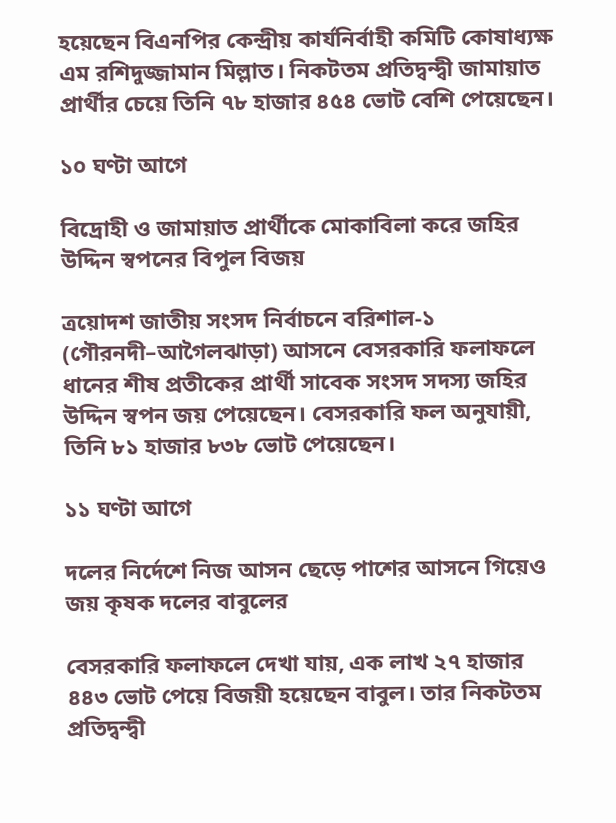হয়েছেন বিএনপির কেন্দ্রীয় কার্যনির্বাহী কমিটি কোষাধ্যক্ষ এম রশিদুজ্জামান মিল্লাত। নিকটতম প্রতিদ্বন্দ্বী জামায়াত প্রার্থীর চেয়ে তিনি ৭৮ হাজার ৪৫৪ ভোট বেশি পেয়েছেন।

১০ ঘণ্টা আগে

বিদ্রোহী ও জামায়াত প্রার্থীকে মোকাবিলা করে জহির উদ্দিন স্বপনের বিপুল বিজয়

ত্রয়োদশ জাতীয় সংসদ নির্বাচনে বরিশাল-১ (গৌরনদী–আগৈলঝাড়া) আসনে বেসরকারি ফলাফলে ধানের শীষ প্রতীকের প্রার্থী সাবেক সংসদ সদস্য জহির উদ্দিন স্বপন জয় পেয়েছেন। বেসরকারি ফল অনুযায়ী, তিনি ৮১ হাজার ৮৩৮ ভোট পেয়েছেন।

১১ ঘণ্টা আগে

দলের নির্দেশে নিজ আসন ছেড়ে পাশের আসনে গিয়েও জয় কৃষক দলের বাবুলের

বেসরকারি ফলাফলে দেখা যায়, এক লাখ ২৭ হাজার ৪৪৩ ভোট পেয়ে বিজয়ী হয়েছেন বাবুল। তার নিকটতম প্রতিদ্বন্দ্বী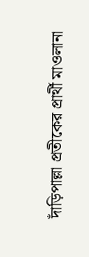দাঁড়িপাল্লা প্রতীকের প্রার্থী মাওলানা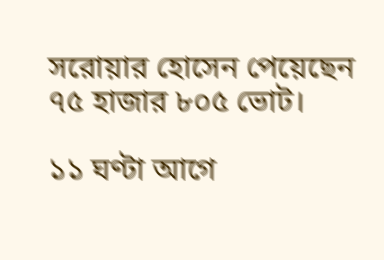সরোয়ার হোসেন পেয়েছেন ৭৫ হাজার ৮০৫ ভোট।

১১ ঘণ্টা আগে